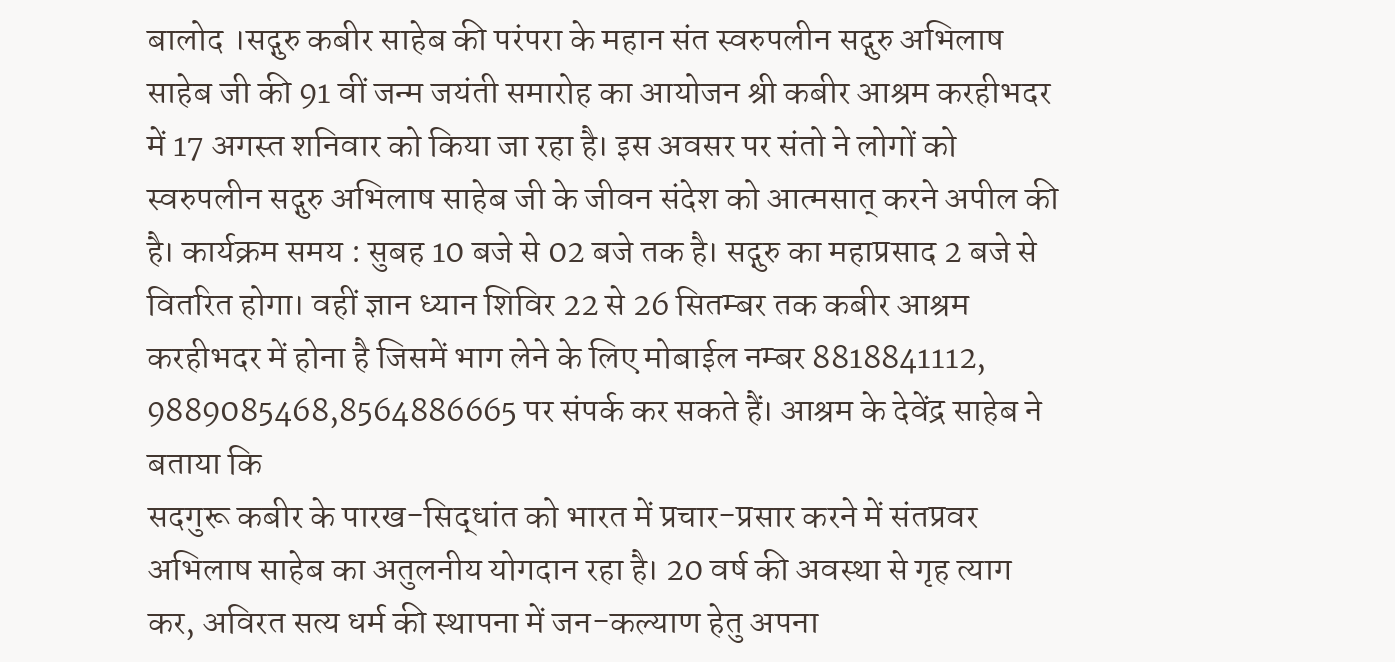बालोद ।सद्गुरु कबीर साहेब की परंपरा के महान संत स्वरुपलीन सद्गुरु अभिलाष साहेब जी की 91 वीं जन्म जयंती समारोह का आयोजन श्री कबीर आश्रम करहीभदर में 17 अगस्त शनिवार को किया जा रहा है। इस अवसर पर संतो ने लोगों को स्वरुपलीन सद्गुरु अभिलाष साहेब जी के जीवन संदेश को आत्मसात् करने अपील की है। कार्यक्रम समय : सुबह 10 बजे से 02 बजे तक है। सद्गुरु का महाप्रसाद 2 बजे से वितरित होगा। वहीं ज्ञान ध्यान शिविर 22 से 26 सितम्बर तक कबीर आश्रम करहीभदर में होना है जिसमें भाग लेने के लिए मोबाईल नम्बर 8818841112, 9889085468,8564886665 पर संपर्क कर सकते हैं। आश्रम के देवेंद्र साहेब ने बताया कि
सदगुरू कबीर के पारख-सिद्धांत को भारत में प्रचार-प्रसार करने में संतप्रवर अभिलाष साहेब का अतुलनीय योगदान रहा है। 20 वर्ष की अवस्था से गृह त्याग कर, अविरत सत्य धर्म की स्थापना में जन-कल्याण हेतु अपना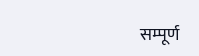सम्पूर्ण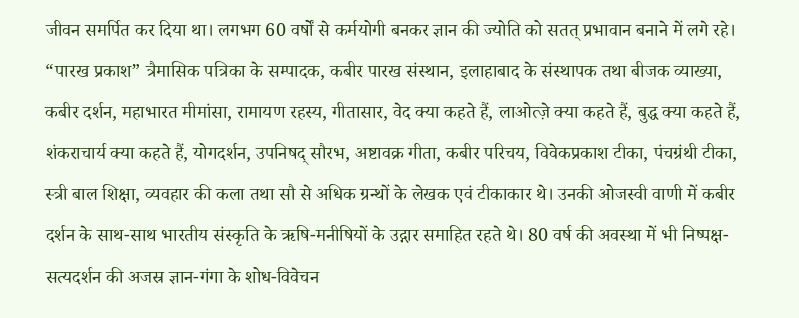जीवन समर्पित कर दिया था। लगभग 60 वर्षों से कर्मयोगी बनकर ज्ञान की ज्योति को सतत् प्रभावान बनाने में लगे रहे।
“पारख प्रकाश” त्रैमासिक पत्रिका के सम्पादक, कबीर पारख संस्थान, इलाहाबाद के संस्थापक तथा बीजक व्याख्या, कबीर दर्शन, महाभारत मीमांसा, रामायण रहस्य, गीतासार, वेद क्या कहते हैं, लाओत्ज़े क्या कहते हैं, बुद्ध क्या कहते हैं, शंकराचार्य क्या कहते हैं, योगदर्शन, उपनिषद् सौरभ, अष्टावक्र गीता, कबीर परिचय, विवेकप्रकाश टीका, पंचग्रंथी टीका, स्त्री बाल शिक्षा, व्यवहार की कला तथा सौ से अधिक ग्रन्थों के लेखक एवं टीकाकार थे। उनकी ओजस्वी वाणी में कबीर दर्शन के साथ-साथ भारतीय संस्कृति के ऋषि-मनीषियों के उद्गार समाहित रहते थे। 80 वर्ष की अवस्था में भी निष्पक्ष-सत्यदर्शन की अजस्र ज्ञान-गंगा के शोध-विवेचन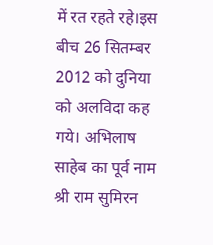में रत रहते रहे।इस बीच 26 सितम्बर 2012 को दुनिया को अलविदा कह गये। अभिलाष साहेब का पूर्व नाम श्री राम सुमिरन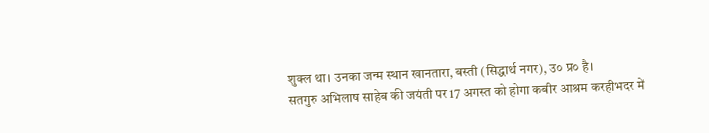शुक्ल था। उनका जन्म स्थान खानतारा, बस्ती (सिद्धार्थ नगर), उ० प्र० है।
सतगुरु अभिलाष साहेब की जयंती पर 17 अगस्त को होगा कबीर आश्रम करहीभदर में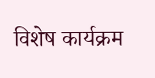विशेष कार्यक्रम